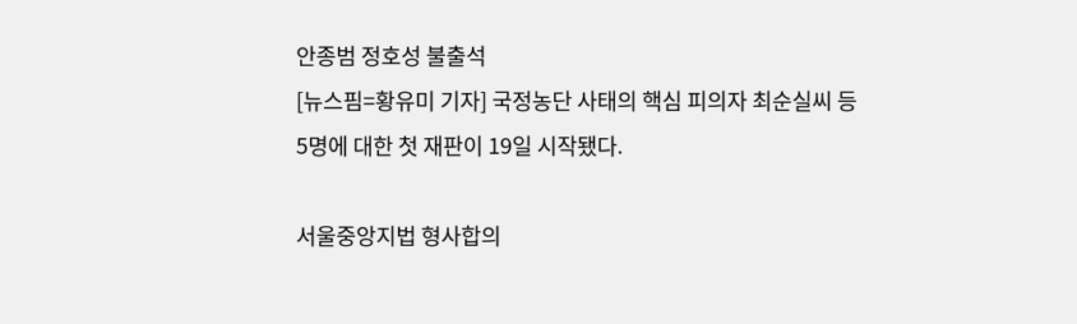안종범 정호성 불출석
[뉴스핌=황유미 기자] 국정농단 사태의 핵심 피의자 최순실씨 등 5명에 대한 첫 재판이 19일 시작됐다.

서울중앙지법 형사합의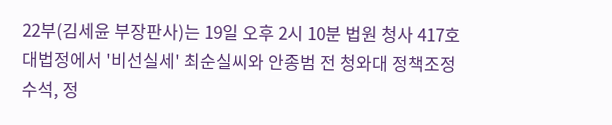22부(김세윤 부장판사)는 19일 오후 2시 10분 법원 청사 417호 대법정에서 '비선실세' 최순실씨와 안종범 전 청와대 정책조정수석, 정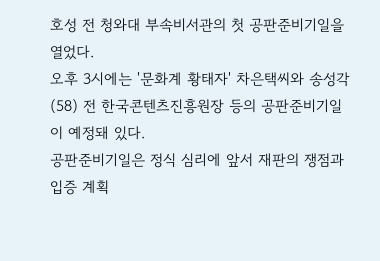호성 전 청와대 부속비서관의 첫 공판준비기일을 열었다.
오후 3시에는 '문화계 황태자' 차은택씨와 송성각(58) 전 한국콘텐츠진흥원장 등의 공판준비기일이 예정돼 있다.
공판준비기일은 정식 심리에 앞서 재판의 쟁점과 입증 계획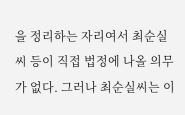을 정리하는 자리여서 최순실씨 등이 직접 법정에 나올 의무가 없다. 그러나 최순실씨는 이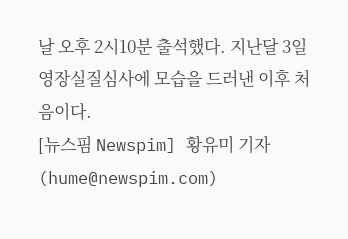날 오후 2시10분 출석했다. 지난달 3일 영장실질심사에 모습을 드러낸 이후 처음이다.
[뉴스핌 Newspim] 황유미 기자 (hume@newspim.com)